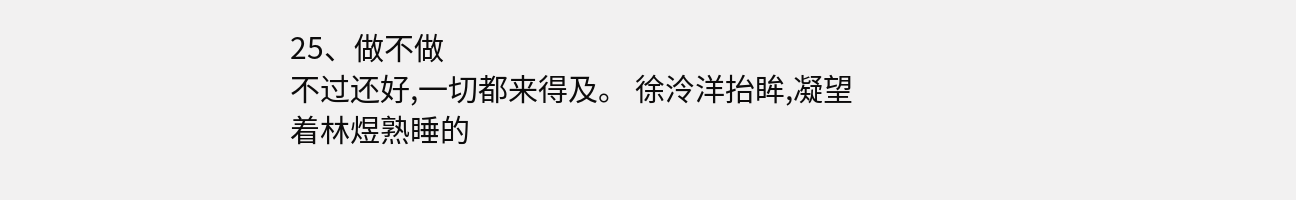25、做不做
不过还好,一切都来得及。 徐泠洋抬眸,凝望着林煜熟睡的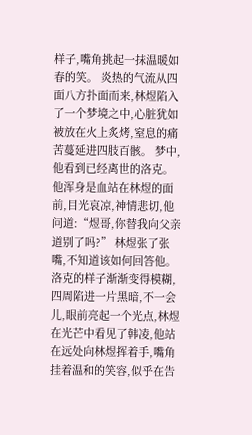样子,嘴角挑起一抹温暖如春的笑。 炎热的气流从四面八方扑面而来,林煜陷入了一个梦境之中,心脏犹如被放在火上炙烤,窒息的痛苦蔓延进四肢百骸。 梦中,他看到已经离世的洛克。 他浑身是血站在林煜的面前,目光哀凉,神情悲切,他问道:“煜哥,你替我向父亲道别了吗?” 林煜张了张嘴,不知道该如何回答他。 洛克的样子渐渐变得模糊,四周陷进一片黑暗,不一会儿,眼前亮起一个光点,林煜在光芒中看见了韩凌,他站在远处向林煜挥着手,嘴角挂着温和的笑容,似乎在告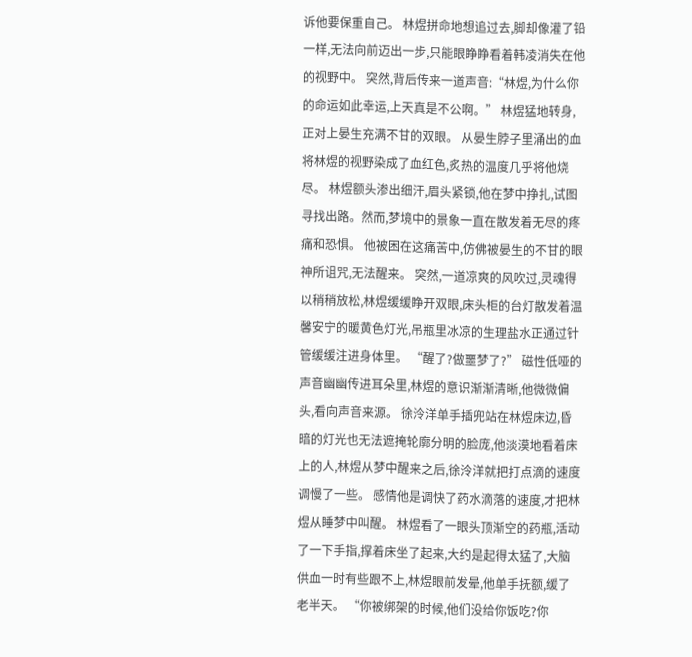诉他要保重自己。 林煜拼命地想追过去,脚却像灌了铅一样,无法向前迈出一步,只能眼睁睁看着韩凌消失在他的视野中。 突然,背后传来一道声音:“林煜,为什么你的命运如此幸运,上天真是不公啊。” 林煜猛地转身,正对上晏生充满不甘的双眼。 从晏生脖子里涌出的血将林煜的视野染成了血红色,炙热的温度几乎将他烧尽。 林煜额头渗出细汗,眉头紧锁,他在梦中挣扎,试图寻找出路。然而,梦境中的景象一直在散发着无尽的疼痛和恐惧。 他被困在这痛苦中,仿佛被晏生的不甘的眼神所诅咒,无法醒来。 突然,一道凉爽的风吹过,灵魂得以稍稍放松,林煜缓缓睁开双眼,床头柜的台灯散发着温馨安宁的暖黄色灯光,吊瓶里冰凉的生理盐水正通过针管缓缓注进身体里。 “醒了?做噩梦了?” 磁性低哑的声音幽幽传进耳朵里,林煜的意识渐渐清晰,他微微偏头,看向声音来源。 徐泠洋单手插兜站在林煜床边,昏暗的灯光也无法遮掩轮廓分明的脸庞,他淡漠地看着床上的人,林煜从梦中醒来之后,徐泠洋就把打点滴的速度调慢了一些。 感情他是调快了药水滴落的速度,才把林煜从睡梦中叫醒。 林煜看了一眼头顶渐空的药瓶,活动了一下手指,撑着床坐了起来,大约是起得太猛了,大脑供血一时有些跟不上,林煜眼前发晕,他单手抚额,缓了老半天。 “你被绑架的时候,他们没给你饭吃?你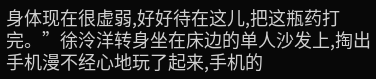身体现在很虚弱,好好待在这儿,把这瓶药打完。”徐泠洋转身坐在床边的单人沙发上,掏出手机漫不经心地玩了起来,手机的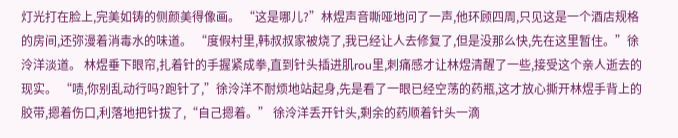灯光打在脸上,完美如铸的侧颜美得像画。 “这是哪儿?”林煜声音嘶哑地问了一声,他环顾四周,只见这是一个酒店规格的房间,还弥漫着消毒水的味道。 “度假村里,韩叔叔家被烧了,我已经让人去修复了,但是没那么快,先在这里暂住。”徐泠洋淡道。 林煜垂下眼帘,扎着针的手握紧成拳,直到针头插进肌rou里,刺痛感才让林煜清醒了一些,接受这个亲人逝去的现实。 “啧,你别乱动行吗?跑针了,”徐泠洋不耐烦地站起身,先是看了一眼已经空荡的药瓶,这才放心撕开林煜手背上的胶带,摁着伤口,利落地把针拔了,“自己摁着。” 徐泠洋丢开针头,剩余的药顺着针头一滴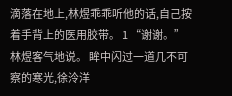滴落在地上,林煜乖乖听他的话,自己按着手背上的医用胶带。 1 “谢谢。”林煜客气地说。 眸中闪过一道几不可察的寒光,徐泠洋